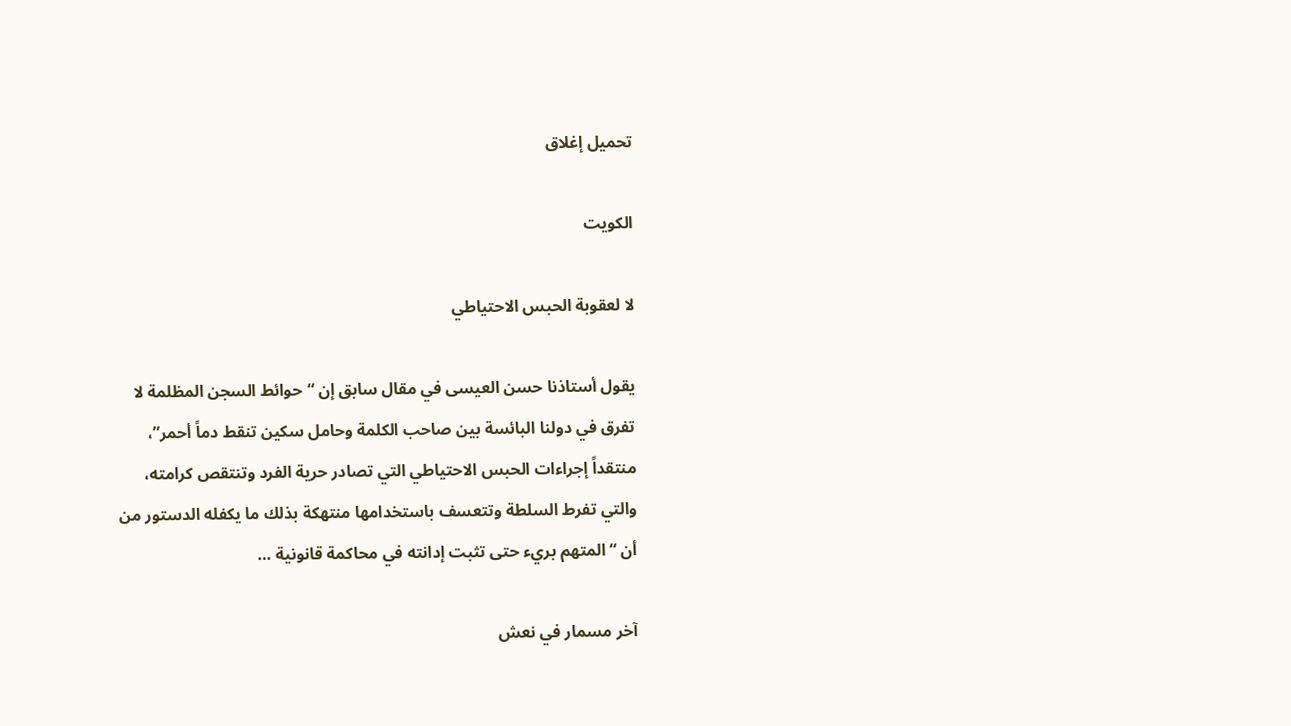تحميل إغلاق

الكويت

لا لعقوبة الحبس الاحتياطي

يقول أستاذنا حسن العيسى في مقال سابق إن “حوائط السجن المظلمة لا تفرق في دولنا البائسة بين صاحب الكلمة وحامل سكين تنقط دماً أحمر”، منتقداً إجراءات الحبس الاحتياطي التي تصادر حرية الفرد وتنتقص كرامته، والتي تفرط السلطة وتتعسف باستخدامها منتهكة بذلك ما يكفله الدستور من أن “المتهم بريء حتى تثبت إدانته في محاكمة قانونية …

آخر مسمار في نعش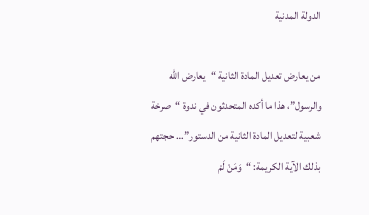الدولة المدنية

من يعارض تعديل المادة الثانية “يعارض الله والرسول”، هذا ما أكده المتحدثون في ندوة “صرخة شعبية لتعديل المادة الثانية من الدستور”… حجتهم بذلك الآية الكريمة: “وَمَنْ لَمْ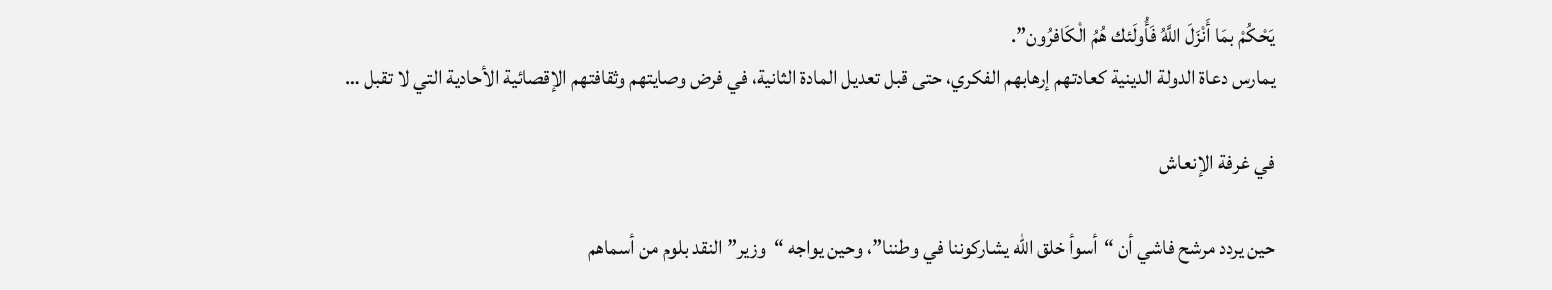يَحْكُمْ بمَا أَنْزَلَ اللَّهُ فَأُولَئك هُمُ الْكَافرُون”.
يمارس دعاة الدولة الدينية كعادتهم إرهابهم الفكري، حتى قبل تعديل المادة الثانية، في فرض وصايتهم وثقافتهم الإقصائية الأحادية التي لا تقبل …

في غرفة الإنعاش

حين يردد مرشح فاشي أن “أسوأ خلق الله يشاركوننا في وطننا”، وحين يواجه “وزير” النقد بلوم من أسماهم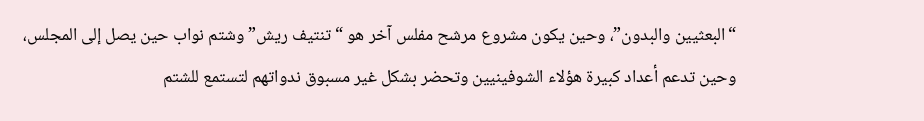“البعثيين والبدون”، وحين يكون مشروع مرشح مفلس آخر هو “تنتيف ريش” وشتم نواب حين يصل إلى المجلس، وحين تدعم أعداد كبيرة هؤلاء الشوفينيين وتحضر بشكل غير مسبوق ندواتهم لتستمع للشتم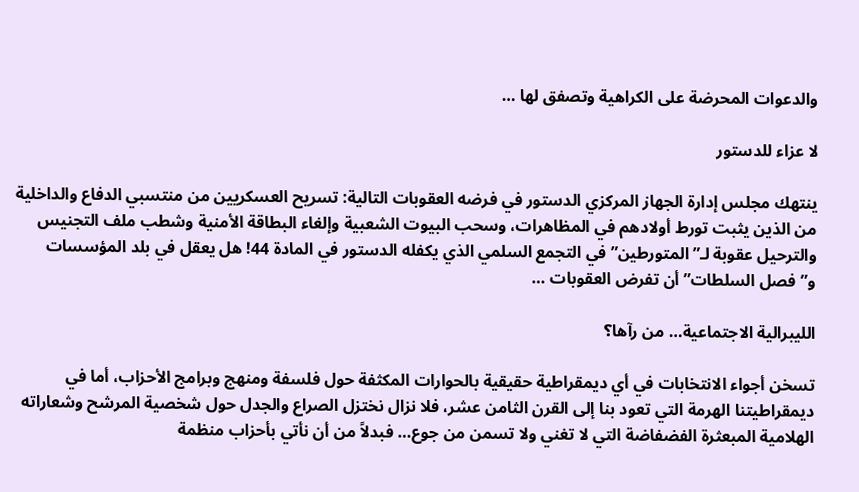والدعوات المحرضة على الكراهية وتصفق لها …

لا عزاء للدستور

ينتهك مجلس إدارة الجهاز المركزي الدستور في فرضه العقوبات التالية: تسريح العسكريين من منتسبي الدفاع والداخلية من الذين يثبت تورط أولادهم في المظاهرات، وسحب البيوت الشعبية وإلغاء البطاقة الأمنية وشطب ملف التجنيس والترحيل عقوبة لـ”المتورطين” في التجمع السلمي الذي يكفله الدستور في المادة 44! هل يعقل في بلد المؤسسات و”فصل السلطات” أن تفرض العقوبات …

الليبرالية الاجتماعية… من رآها؟

تسخن أجواء الانتخابات في أي ديمقراطية حقيقية بالحوارات المكثفة حول فلسفة ومنهج وبرامج الأحزاب، أما في ديمقراطيتنا الهرمة التي تعود بنا إلى القرن الثامن عشر، فلا نزال نختزل الصراع والجدل حول شخصية المرشح وشعاراته الهلامية المبعثرة الفضفاضة التي لا تغني ولا تسمن من جوع… فبدلاً من أن نأتي بأحزاب منظمة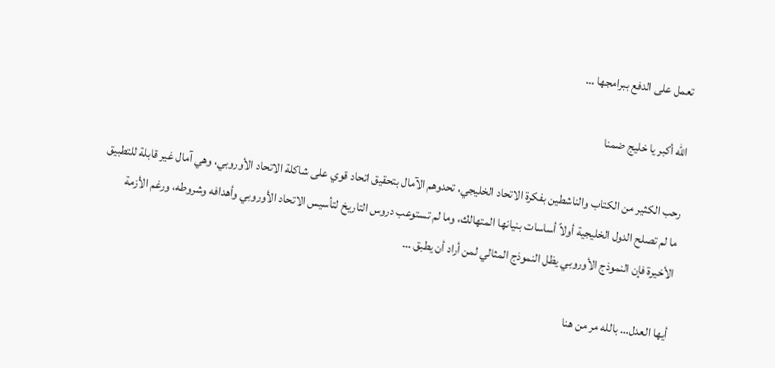تعمل على الدفع ببرامجها …

الله أكبر يا خليج ضمنا

رحب الكثير من الكتاب والناشطين بفكرة الاتحاد الخليجي، تحدوهم الآمال بتحقيق اتحاد قوي على شاكلة الاتحاد الأوروبي، وهي آمال غير قابلة للتطبيق ما لم تصلح الدول الخليجية أولاً أساسات بنيانها المتهالك، وما لم تستوعب دروس التاريخ لتأسيس الاتحاد الأوروبي وأهدافه وشروطه، ورغم الأزمة الأخيرة فإن النموذج الأوروبي يظل النموذج المثالي لمن أراد أن يطبق …

أيها العدل… بالله مر من هنا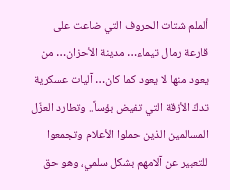ألملم شتات الحروف التي ضاعت على قارعة رمال تيماء… مدينة الأحزان… من يعود منها لا يعود كما كان… آليات عسكرية تدكّ الأزقة التي تفيض بؤساً.. وتطارد العزّل المسالمين الذين حملوا الأعلام وتجمعوا للتعبير عن آلامهم بشكل سلمي، وهو حق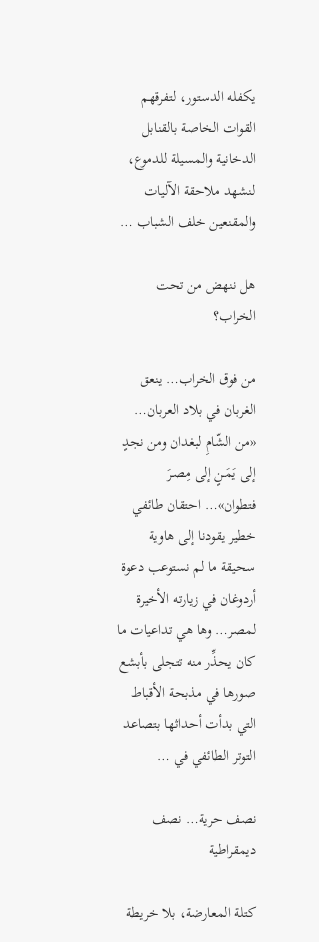يكفله الدستور، لتفرقهم القوات الخاصة بالقنابل الدخانية والمسيلة للدموع، لنشهد ملاحقة الآليات والمقنعين خلف الشباب …

هل ننهض من تحت الخراب؟

من فوق الخراب… ينعق الغربان في بلاد العربان… «من الشّامِ لبغدان ومن نجدٍ إلى يَمَـنٍ إلى مِصـرَ فتطوان»… احتقان طائفي خطير يقودنا إلى هاوية سحيقة ما لم نستوعب دعوة أردوغان في زيارته الأخيرة لمصر… وها هي تداعيات ما كان يحذِّر منه تتجلى بأبشع صورها في مذبحة الأقباط التي بدأت أحداثها بتصاعد التوتر الطائفي في …

نصف حرية… نصف ديمقراطية

كتلة المعارضة، بلا خريطة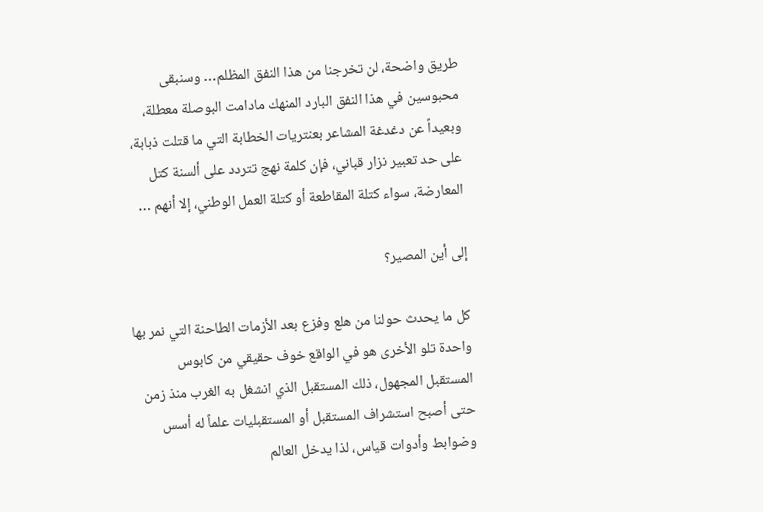طريق واضحة، لن تخرجنا من هذا النفق المظلم… وسنبقى محبوسين في هذا النفق البارد المنهك مادامت البوصلة معطلة، وبعيداً عن دغدغة المشاعر بعنتريات الخطابة التي ما قتلت ذبابة، على حد تعبير نزار قباني، فإن كلمة نهج تتردد على ألسنة كتل المعارضة، سواء كتلة المقاطعة أو كتلة العمل الوطني، إلا أنهم …

إلى أين المصير؟

كل ما يحدث حولنا من هلع وفزع بعد الأزمات الطاحنة التي نمر بها واحدة تلو الأخرى هو في الواقع خوف حقيقي من كابوس المستقبل المجهول، ذلك المستقبل الذي انشغل به الغرب منذ زمن حتى أصبح استشراف المستقبل أو المستقبليات علماً له أسس وضوابط وأدوات قياس، لذا يدخل العالم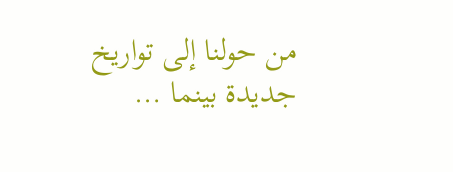من حولنا إلى تواريخ جديدة بينما …